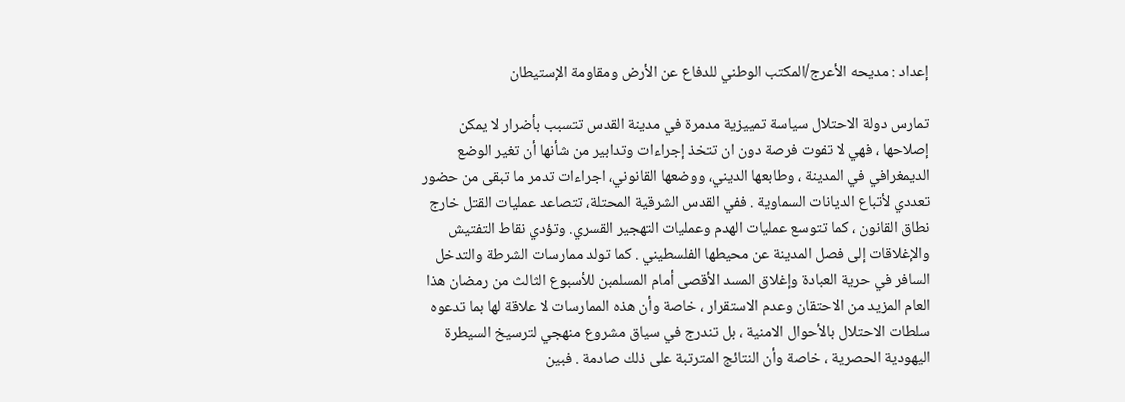إعداد : مديحه الأعرج/المكتب الوطني للدفاع عن الأرض ومقاومة الإستيطان

تمارس دولة الاحتلال سياسة تمييزية مدمرة في مدينة القدس تتسبب بأضرار لا يمكن إصلاحها ، فهي لا تفوت فرصة دون ان تتخذ إجراءات وتدابير من شأنها أن تغير الوضع الديمغرافي في المدينة ، وطابعها الديني، ووضعها القانوني، اجراءات تدمر ما تبقى من حضور تعددي لأتباع الديانات السماوية . ففي القدس الشرقية المحتلة، تتصاعد عمليات القتل خارج نطاق القانون ، كما تتوسع عمليات الهدم وعمليات التهجير القسري. وتؤدي نقاط التفتيش والإغلاقات إلى فصل المدينة عن محيطها الفلسطيني . كما تولد ممارسات الشرطة والتدخل السافر في حرية العبادة وإغلاق المسد الأقصى أمام المسلمبن للأسبوع الثالث من رمضان هذا العام المزيد من الاحتقان وعدم الاستقرار ، خاصة وأن هذه الممارسات لا علاقة لها بما تدعوه سلطات الاحتلال بالأحوال الامنية ، بل تندرج في سياق مشروع منهجي لترسيخ السيطرة اليهودية الحصرية ، خاصة وأن النتائج المترتبة على ذلك صادمة . فبين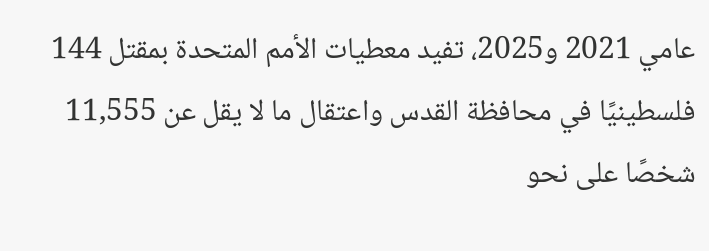عامي 2021 و2025، تفيد معطيات الأمم المتحدة بمقتل 144 فلسطينيًا في محافظة القدس واعتقال ما لا يقل عن 11,555 شخصًا على نحو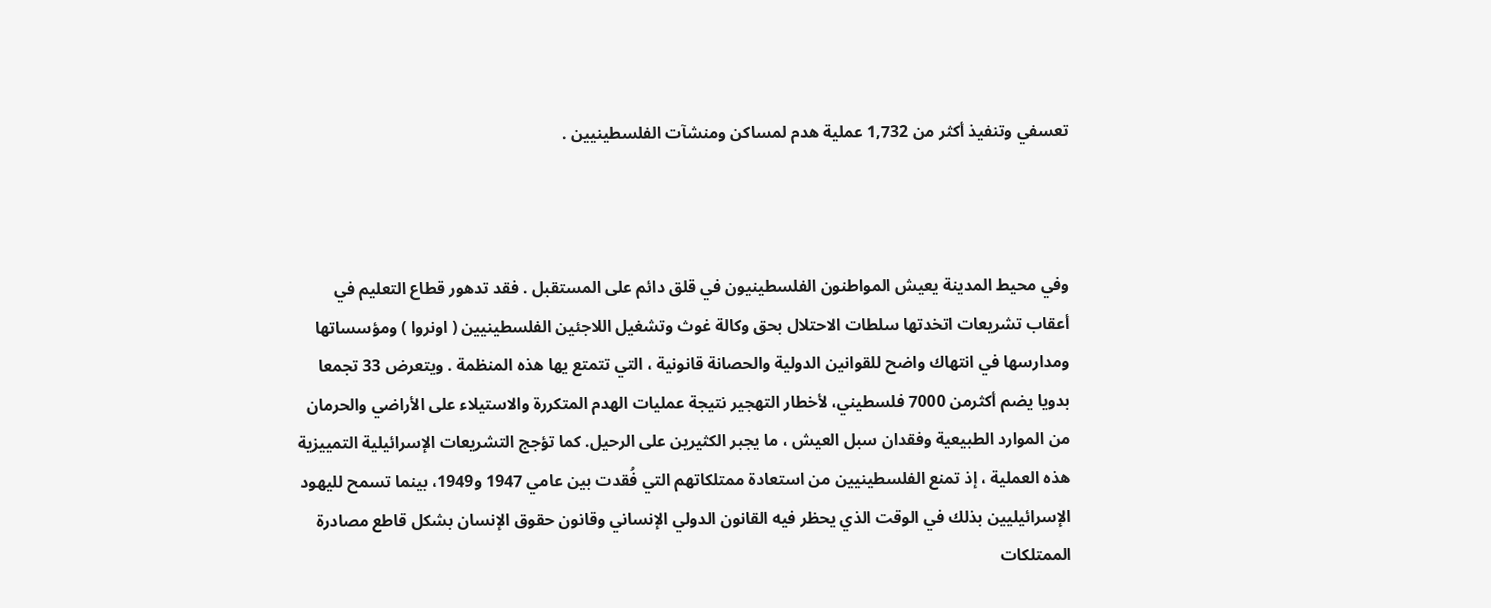تعسفي وتنفيذ أكثر من 1,732 عملية هدم لمساكن ومنشآت الفلسطينيين .



وفي محيط المدينة يعيش المواطنون الفلسطينيون في قلق دائم على المستقبل . فقد تدهور قطاع التعليم في أعقاب تشريعات اتخدتها سلطات الاحتلال بحق وكالة غوث وتشغيل اللاجئين الفلسطينيين ( اونروا ) ومؤسساتها ومدارسها في انتهاك واضح للقوانين الدولية والحصانة قانونية ، التي تتمتع يها هذه المنظمة . ويتعرض 33 تجمعا بدويا يضم أكثرمن 7000 فلسطيني، لأخطار التهجير نتيجة عمليات الهدم المتكررة والاستيلاء على الأراضي والحرمان من الموارد الطبيعية وفقدان سبل العيش ، ما يجبر الكثيرين على الرحيل. كما تؤجج التشريعات الإسرائيلية التمييزية هذه العملية ، إذ تمنع الفلسطينيين من استعادة ممتلكاتهم التي فُقدت بين عامي 1947 و1949، بينما تسمح لليهود الإسرائيليين بذلك في الوقت الذي يحظر فيه القانون الدولي الإنساني وقانون حقوق الإنسان بشكل قاطع مصادرة الممتلكات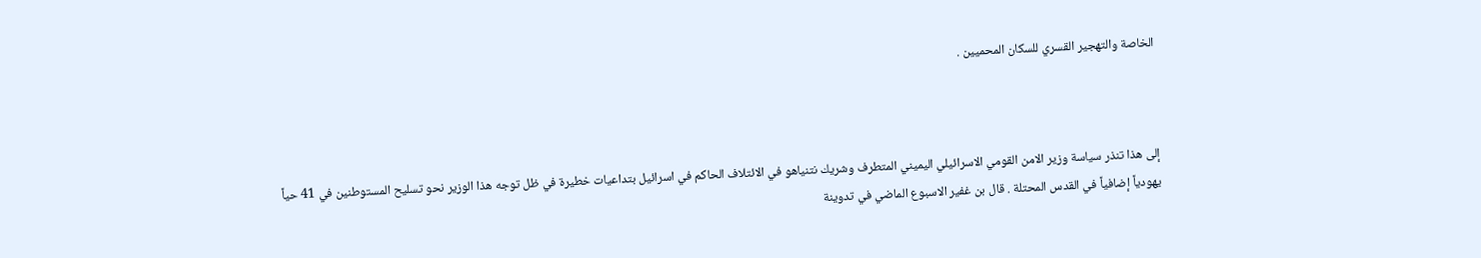الخاصة والتهجير القسري للسكان المحميين .



إلى هذا تنذر سياسة وزير الامن القومي الاسرائيلي اليميني المتطرف وشريك نتنياهو في الائتلاف الحاكم في اسرائيل بتداعيات خطيرة في ظل توجه هذا الوزير نحو تسليح المستوطنين في 41 حياً يهودياً إضافياً في القدس المحتلة . قال بن غفير الاسبوع الماضي في تدوينة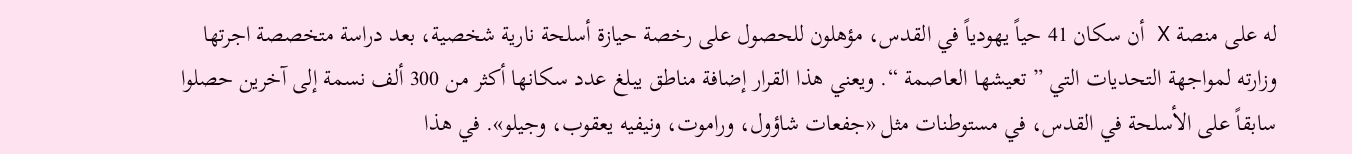له على منصة X أن سكان 41 حياً يهودياً في القدس، مؤهلون للحصول على رخصة حيازة أسلحة نارية شخصية، بعد دراسة متخصصة اجرتها وزارته لمواجهة التحديات التي ” تعيشها العاصمة “. ويعني هذا القرار إضافة مناطق يبلغ عدد سكانها أكثر من 300 ألف نسمة إلى آخرين حصلوا سابقاً على الأسلحة في القدس، في مستوطنات مثل «جفعات شاؤول، وراموت، ونيفيه يعقوب، وجيلو». في هذا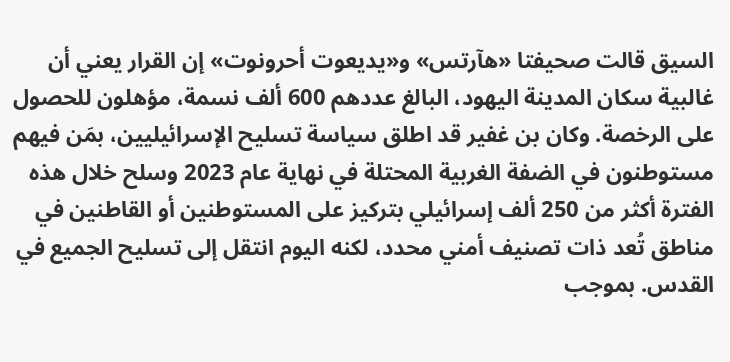السيق قالت صحيفتا «هآرتس» و«يديعوت أحرونوت» إن القرار يعني أن غالبية سكان المدينة اليهود، البالغ عددهم 600 ألف نسمة، مؤهلون للحصول على الرخصة. وكان بن غفير قد اطلق سياسة تسليح الإسرائيليين، بمَن فيهم مستوطنون في الضفة الغربية المحتلة في نهاية عام 2023 وسلح خلال هذه الفترة أكثر من 250 ألف إسرائيلي بتركيز على المستوطنين أو القاطنين في مناطق تُعد ذات تصنيف أمني محدد، لكنه اليوم انتقل إلى تسليح الجميع في القدس. بموجب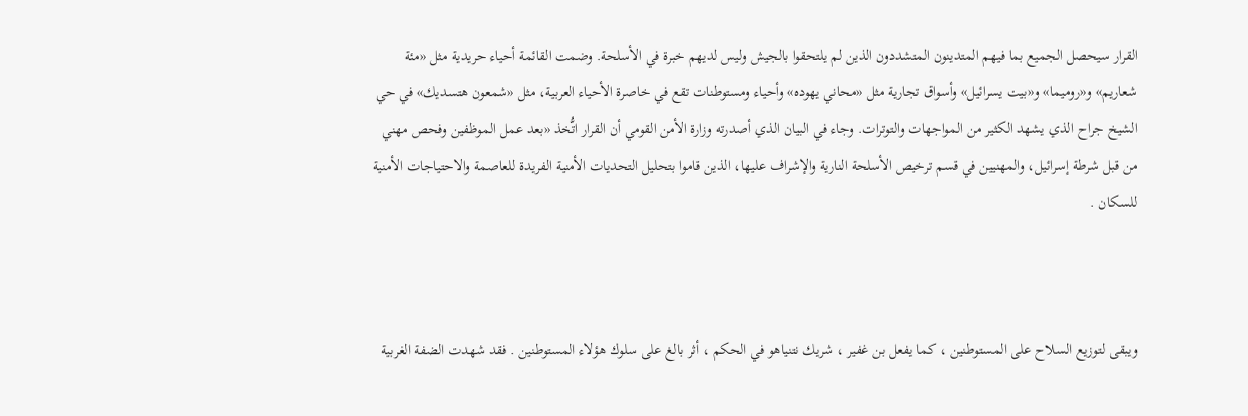القرار سيحصل الجميع بما فيهم المتدينون المتشددون الذين لم يلتحقوا بالجيش وليس لديهم خبرة في الأسلحة. وضمت القائمة أحياء حريدية مثل «مئة شعاريم» و«روميما» و«بيت يسرائيل» وأسواق تجارية مثل «محاني يهوده» وأحياء ومستوطنات تقع في خاصرة الأحياء العربية، مثل «شمعون هتسديك» في حي الشيخ جراح الذي يشهد الكثير من المواجهات والتوترات. وجاء في البيان الذي أصدرته وزارة الأمن القومي أن القرار اتُّخذ «بعد عمل الموظفين وفحص مهني من قبل شرطة إسرائيل، والمهنيين في قسم ترخيص الأسلحة النارية والإشراف عليها، الذين قاموا بتحليل التحديات الأمنية الفريدة للعاصمة والاحتياجات الأمنية للسكان .



ويبقى لتوزيع السلاح على المستوطنين ، كما يفعل بن غفير ، شريك نتنياهو في الحكم ، أثر بالغ على سلوك هؤلاء المستوطنين . فقد شهدت الضفة الغربية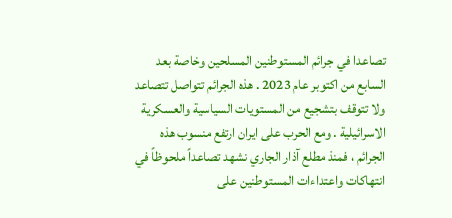تصاعدا في جرائم المستوطنين المسلحين وخاصة بعد السابع من اكتوبر عام 2023 . هذه الجرائم تتواصل تتصاعد ولا تتوقف بتشجيع من المستويات السياسية والعسكرية الاسرائيلية . ومع الحرب على ايران ارتفع منسوب هذه الجرائم ، فمنذ مطلع آذار الجاري نشهد تصاعداً ملحوظاً في انتهاكات واعتداءات المستوطنين على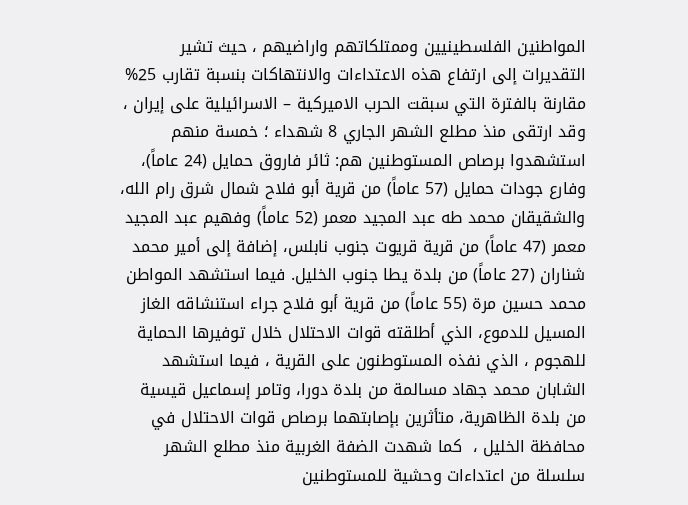المواطنين الفلسطينيين وممتلكاتهم واراضيهم ، حيث تشير التقديرات إلى ارتفاع هذه الاعتداءات والانتهاكات بنسبة تقارب 25% مقارنة بالفترة التي سبقت الحرب الاميركية – الاسرائيلية على إيران ، وقد ارتقى منذ مطلع الشهر الجاري 8 شهداء ؛ خمسة منهم استشهدوا برصاص المستوطنين هم: ثائر فاروق حمايل (24 عاماً)، وفارع جودات حمايل (57 عاماً) من قرية أبو فلاح شمال شرق رام الله، والشقيقان محمد طه عبد المجيد معمر (52 عاماً) وفهيم عبد المجيد معمر (47 عاماً) من قرية قريوت جنوب نابلس، إضافة إلى أمير محمد شناران (27 عاماً) من بلدة يطا جنوب الخليل. فيما استشهد المواطن محمد حسين مرة (55 عاماً) من قرية أبو فلاح جراء استنشاقه الغاز المسيل للدموع، الذي أطلقته قوات الاحتلال خلال توفيرها الحماية للهجوم ، الذي نفذه المستوطنون على القرية ، فيما استشهد الشابان محمد جهاد مسالمة من بلدة دورا، وتامر إسماعيل قيسية من بلدة الظاهرية، متأثرين بإصابتهما برصاص قوات الاحتلال في محافظة الخليل ،  كما شهدت الضفة الغربية منذ مطلع الشهر سلسلة من اعتداءات وحشية للمستوطنين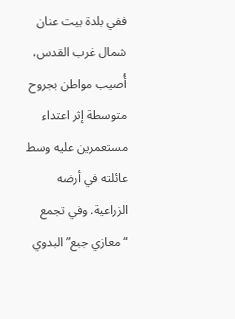ففي بلدة بيت عنان شمال غرب القدس، أُصيب مواطن بجروح متوسطة إثر اعتداء مستعمرين عليه وسط عائلته في أرضه الزراعية. وفي تجمع “معازي جبع” البدوي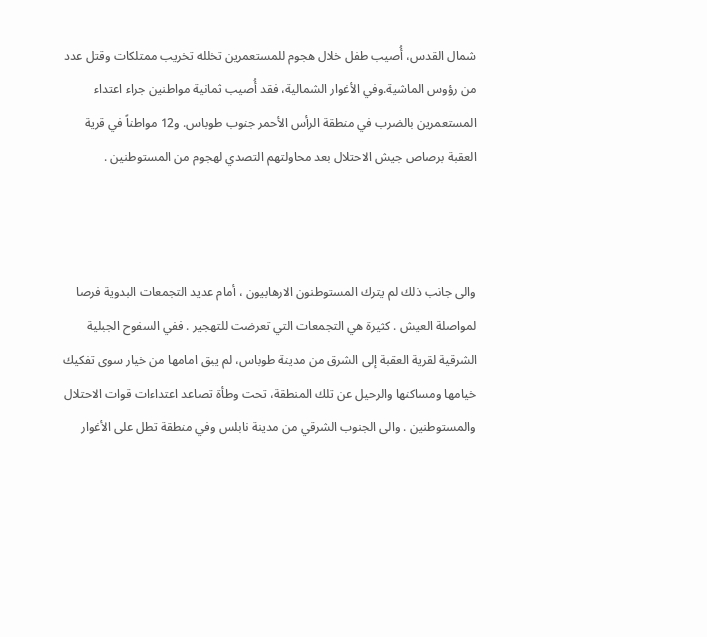شمال القدس، أُصيب طفل خلال هجوم للمستعمرين تخلله تخريب ممتلكات وقتل عدد من رؤوس الماشية.وفي الأغوار الشمالية، فقد أُصيب ثمانية مواطنين جراء اعتداء المستعمرين بالضرب في منطقة الرأس الأحمر جنوب طوباس. و12 مواطناً في قرية العقبة برصاص جيش الاحتلال بعد محاولتهم التصدي لهجوم من المستوطنين .



والى جانب ذلك لم يترك المستوطنون الارهابيون ، أمام عديد التجمعات البدوية فرصا لمواصلة العيش . كثيرة هي التجمعات التي تعرضت للتهجير . ففي السفوح الجبلية الشرقية لقرية العقبة إلى الشرق من مدينة طوباس، لم يبق امامها من خيار سوى تفكيك خيامها ومساكنها والرحيل عن تلك المنطقة، تحت وطأة تصاعد اعتداءات قوات الاحتلال والمستوطنين . والى الجنوب الشرقي من مدينة نابلس وفي منطقة تطل على الأغوار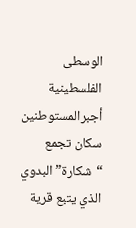الوسطى الفلسطينية أجبرالمستوطنين سكان تجمع “شكارة” البدوي الذي يتبع قرية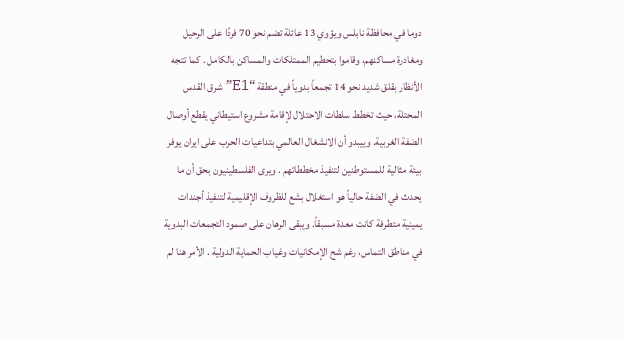دوما في محافظة نابلس ويؤوي 13 عائلة تضم نحو 70 فردًا على الرحيل ومغادرة مساكنهم، وقاموا بتحطيم الممتلكات والمساكن بالكامل . كما تتجه الأنظار بقلق شديد نحو 14 تجمعاً بدوياً في منطقة “E1” شرق القدس المحتلة، حيث تخطط سلطات الاحتلال لإقامة مشروع استيطاني يقطع أوصال الضفة الغربية. وييبدو أن الانشغال العالمي بتداعيات الحرب على ايران يوفر بيئة مثالية للمستوطنين لتنفيذ مخططاتهم . ويرى الفلسطينيون بحق أن ما يحدث في الضفة حالياً هو استغلال بشع للظروف الإقليمية لتنفيذ أجندات يمينية متطرفة كانت معدة مسبقاً. ويبقى الرهان على صمود التجمعات البدوية في مناطق التماس، رغم شح الإمكانيات وغياب الحماية الدولية . الأمر هنا لم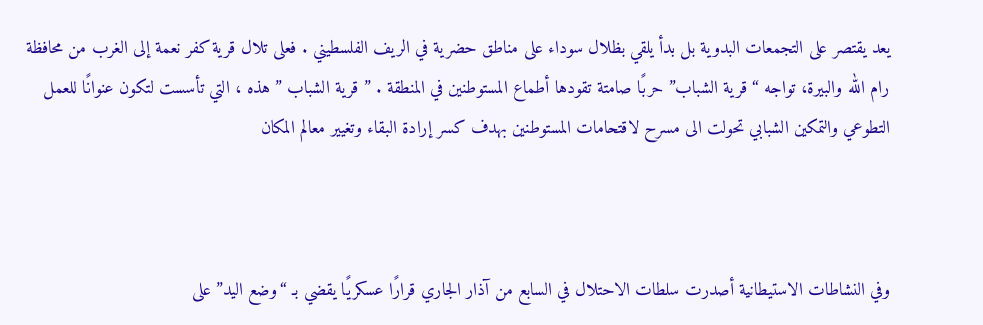يعد يقتصر على التجمعات البدوية بل بدأ يلقي بظلال سوداء على مناطق حضرية في الريف الفلسطيني . فعلى تلال قرية كفر نعمة إلى الغرب من محافظة رام الله والبيرة، تواجه “قرية الشباب” حربًا صامتة تقودها أطماع المستوطنين في المنطقة . ” قرية الشباب ” هذه ، التي تأسست لتكون عنوانًا للعمل التطوعي والتمكين الشبابي تحولت الى مسرح لاقتحامات المستوطنين بهدف كسر إرادة البقاء وتغيير معالم المكان



وفي النشاطات الاستيطانية أصدرت سلطات الاحتلال في السابع من آذار الجاري قرارًا عسكريًا يقضي بـ “وضع اليد” على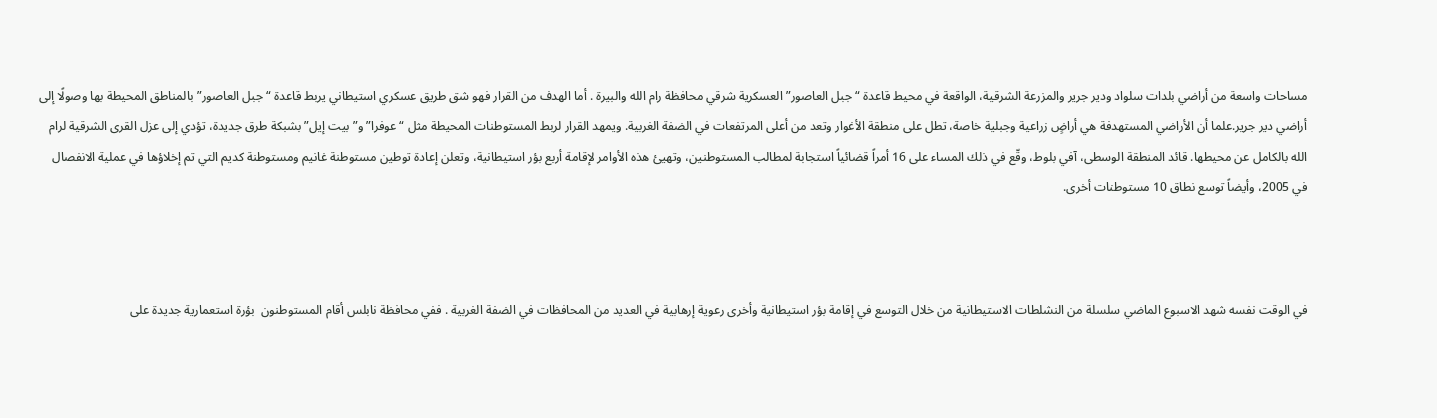مساحات واسعة من أراضي بلدات سلواد ودير جرير والمزرعة الشرقية، الواقعة في محيط قاعدة “جبل العاصور” العسكرية شرقي محافظة رام الله والبيرة . أما الهدف من القرار فهو شق طريق عسكري استيطاني يربط قاعدة “جبل العاصور” بالمناطق المحيطة بها وصولًا إلى أراضي دير جرير.علما أن الأراضي المستهدفة هي أراضٍ زراعية وجبلية خاصة، تطل على منطقة الأغوار وتعد من أعلى المرتفعات في الضفة الغربية. ويمهد القرار لربط المستوطنات المحيطة مثل “عوفرا” و”بيت إيل” بشبكة طرق جديدة، تؤدي إلى عزل القرى الشرقية لرام الله بالكامل عن محيطها. قائد المنطقة الوسطى، آفي بلوط، وقّع في ذلك المساء على 16 أمراً قضائياً استجابة لمطالب المستوطنين، وتهيئ هذه الأوامر لإقامة أربع بؤر استيطانية، وتعلن إعادة توطين مستوطنة غانيم ومستوطنة كديم التي تم إخلاؤها في عملية الانفصال في 2005، وأيضاً توسع نطاق 10 مستوطنات أخرى.



في الوقت نفسه شهد الاسبوع الماضي سلسلة من النشلطات الاستيطانية من خلال التوسع في إقامة بؤر استيطانية وأخرى رعوية إرهابية في العديد من المحافظات في الضفة الغربية . ففي محافظة نابلس أقام المستوطنون  بؤرة استعمارية جديدة على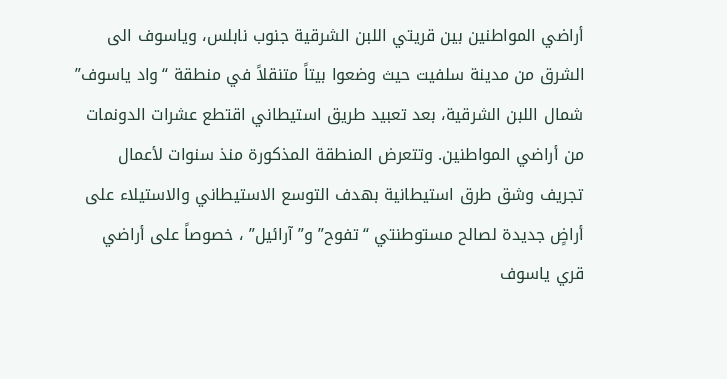أراضي المواطنين بين قريتي اللبن الشرقية جنوب نابلس، وياسوف الى الشرق من مدينة سلفيت حيث وضعوا بيتاً متنقلاً في منطقة “واد ياسوف” شمال اللبن الشرقية، بعد تعبيد طريق استيطاني اقتطع عشرات الدونمات من أراضي المواطنين. وتتعرض المنطقة المذكورة منذ سنوات لأعمال تجريف وشق طرق استيطانية بهدف التوسع الاستيطاني والاستيلاء على أراضٍ جديدة لصالح مستوطنتي “تفوح” و”آرائيل” ، خصوصاً على أراضي قري ياسوف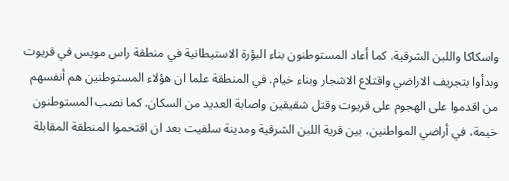واسكاكا واللبن الشرقية. كما أعاد المستوطنون بناء البؤرة الاستيطانية في منطقة راس مويس في قريوت وبدأوا بتجريف الاراضي واقتلاع الاشجار وبناء خيام. في المنطقة علما ان هؤلاء المستوطنين هم أنفسهم من اقدموا على الهجوم على قريوت وقتل شقيقين واصابة العديد من السكان. كما نصب المستوطنون خيمة، في أراضي المواطنين، بين قرية اللبن الشرقية ومدينة سلفيت بعد ان اقتحموا المنطقة المقابلة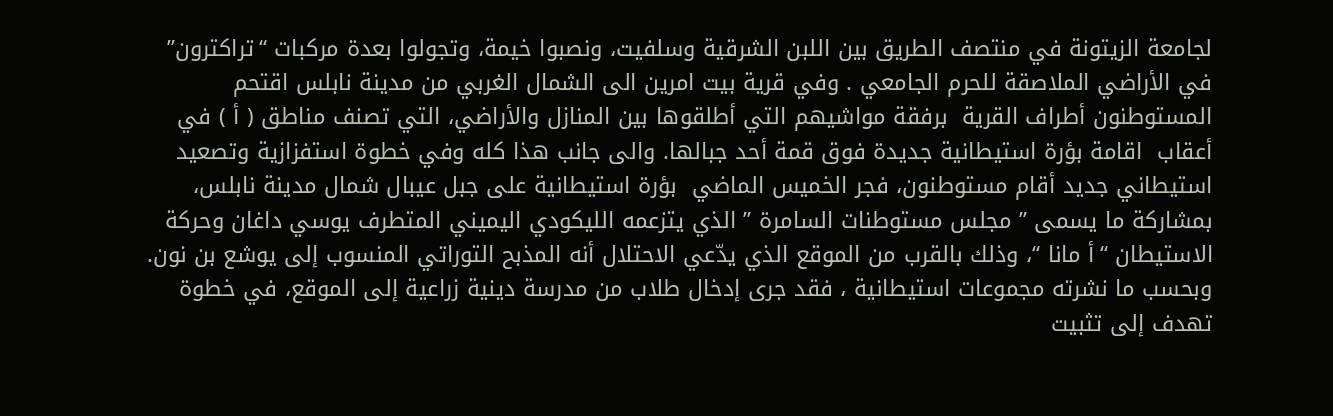لجامعة الزيتونة في منتصف الطريق بين اللبن الشرقية وسلفيت، ونصبوا خيمة، وتجولوا بعدة مركبات “تراكترون” في الأراضي الملاصقة للحرم الجامعي . وفي قرية بيت امرين الى الشمال الغربي من مدينة نابلس اقتحم المستوطنون أطراف القرية  برفقة مواشيهم التي أطلقوها بين المنازل والأراضي، التي تصنف مناطق ( أ ) في أعقاب  اقامة بؤرة استيطانية جديدة فوق قمة أحد جبالها. والى جانب هذا كله وفي خطوة استفزازية وتصعيد استيطاني جديد أقام مستوطنون، فجر الخميس الماضي  بؤرة استيطانية على جبل عيبال شمال مدينة نابلس، بمشاركة ما يسمى ” مجلس مستوطنات السامرة ” الذي يتزعمه الليكودي اليميني المتطرف يوسي داغان وحركة الاستيطان “أ مانا “، وذلك بالقرب من الموقع الذي يدّعي الاحتلال أنه المذبح التوراتي المنسوب إلى يوشع بن نون. وبحسب ما نشرته مجموعات استيطانية ، فقد جرى إدخال طلاب من مدرسة دينية زراعية إلى الموقع، في خطوة تهدف إلى تثبيت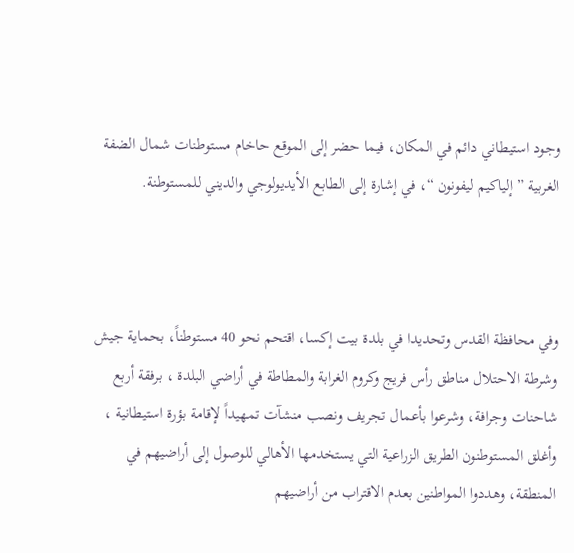وجود استيطاني دائم في المكان، فيما حضر إلى الموقع حاخام مستوطنات شمال الضفة الغربية ” إلياكيم ليفونون “، في إشارة إلى الطابع الأيديولوجي والديني للمستوطنة.



وفي محافظة القدس وتحديدا في بلدة بيت إكسا، اقتحم نحو 40 مستوطناً، بحماية جيش وشرطة الاحتلال مناطق رأس فريج وكروم الغرابة والمطاطة في أراضي البلدة ، برفقة أربع شاحنات وجرافة، وشرعوا بأعمال تجريف ونصب منشآت تمهيداً لإقامة بؤرة استيطانية ، وأغلق المستوطنون الطريق الزراعية التي يستخدمها الأهالي للوصول إلى أراضيهم في المنطقة، وهددوا المواطنين بعدم الاقتراب من أراضيهم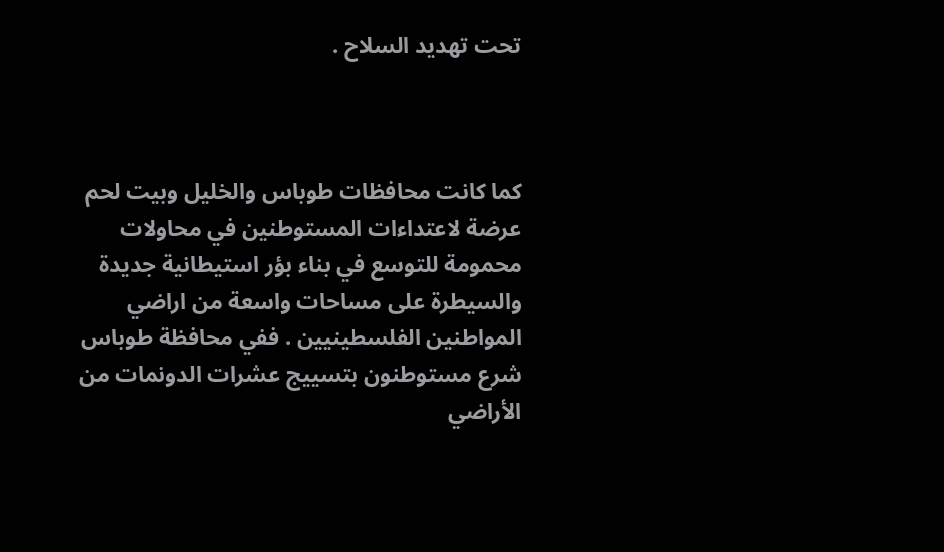تحت تهديد السلاح .



كما كانت محافظات طوباس والخليل وبيت لحم عرضة لاعتداءات المستوطنين في محاولات محمومة للتوسع في بناء بؤر استيطانية جديدة والسيطرة على مساحات واسعة من اراضي المواطنين الفلسطينيين . ففي محافظة طوباس شرع مستوطنون بتسييج عشرات الدونمات من الأراضي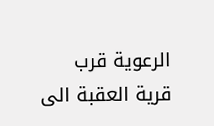الرعوية قرب قرية العقبة الى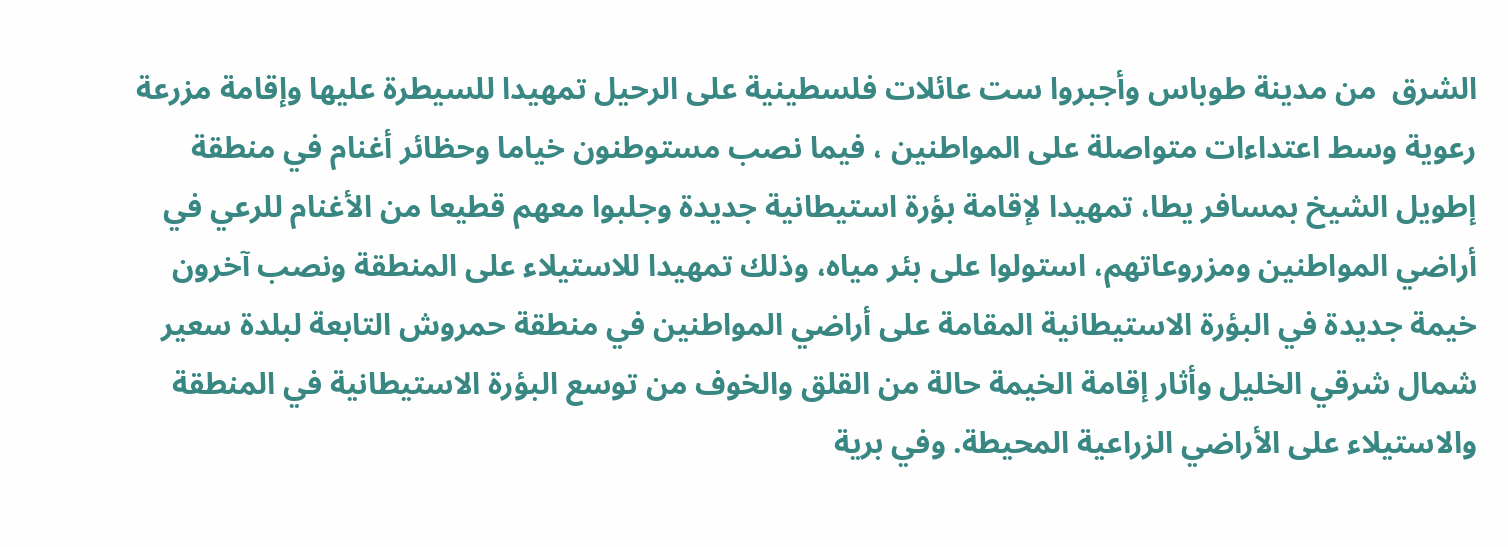الشرق  من مدينة طوباس وأجبروا ست عائلات فلسطينية على الرحيل تمهيدا للسيطرة عليها وإقامة مزرعة رعوية وسط اعتداءات متواصلة على المواطنين ، فيما نصب مستوطنون خياما وحظائر أغنام في منطقة إطويل الشيخ بمسافر يطا، تمهيدا لإقامة بؤرة استيطانية جديدة وجلبوا معهم قطيعا من الأغنام للرعي في أراضي المواطنين ومزروعاتهم، استولوا على بئر مياه، وذلك تمهيدا للاستيلاء على المنطقة ونصب آخرون خيمة جديدة في البؤرة الاستيطانية المقامة على أراضي المواطنين في منطقة حمروش التابعة لبلدة سعير شمال شرقي الخليل وأثار إقامة الخيمة حالة من القلق والخوف من توسع البؤرة الاستيطانية في المنطقة والاستيلاء على الأراضي الزراعية المحيطة. وفي برية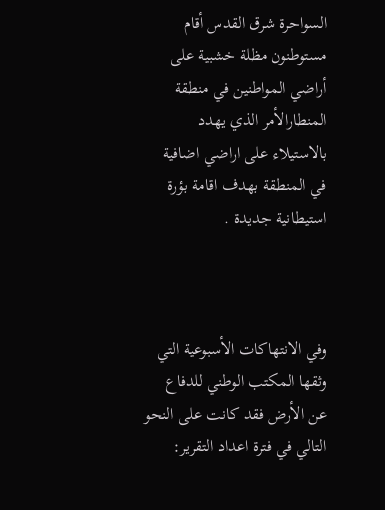السواحرة شرق القدس أقام مستوطنون مظلة خشبية على أراضي المواطنين في منطقة المنطارالأمر الذي يهدد بالاستيلاء على اراضي اضافية في المنطقة بهدف اقامة بؤرة استيطانية جديدة .



وفي الانتهاكات الأسبوعية التي وثقها المكتب الوطني للدفاع عن الأرض فقد كانت على النحو التالي في فترة اعداد التقرير: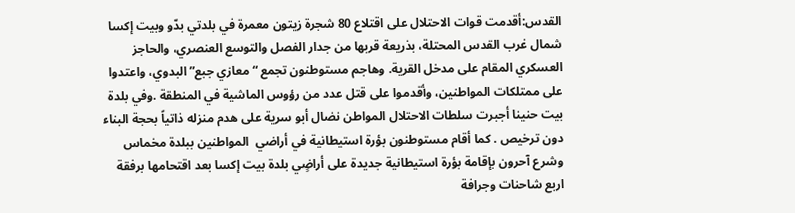القدس:أقدمت قوات الاحتلال على اقتلاع 80 شجرة زيتون معمرة في بلدتي بدّو وبيت إكسا شمال غرب القدس المحتلة، بذريعة قربها من جدار الفصل والتوسع العنصري، والحاجز العسكري المقام على مدخل القرية. وهاجم مستوطنون تجمع “معازي جبع” البدوي، واعتدوا على ممتلكات المواطنين، وأقدموا على قتل عدد من رؤوس الماشية في المنطقة .وفي بلدة بيت حنينا أجبرت سلطات الاحتلال المواطن نضال أبو سرية على هدم منزله ذاتياً بحجة البناء دون ترخيص . كما أقام مستوطنون بؤرة استيطانية في أراضي  المواطنين ببلدة مخماس وشرع آحرون بإقامة بؤرة استيطانية جديدة على أراضٍي بلدة بيت إكسا بعد اقتحامها برفقة اربع شاحنات وجرافة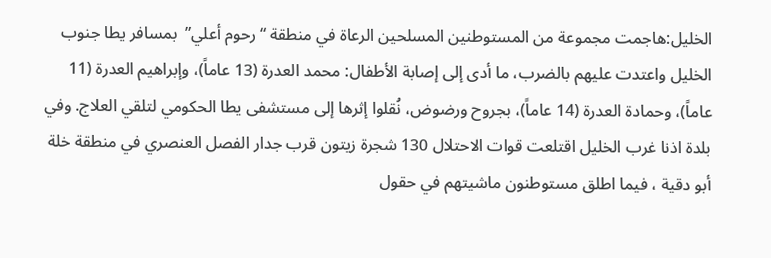الخليل:هاجمت مجموعة من المستوطنين المسلحين الرعاة في منطقة “رحوم أعلي”  بمسافر يطا جنوب الخليل واعتدت عليهم بالضرب، ما أدى إلى إصابة الأطفال: محمد العدرة (13 عاماً)، وإبراهيم العدرة (11 عاماً)، وحمادة العدرة (14 عاماً)، بجروح ورضوض، نُقلوا إثرها إلى مستشفى يطا الحكومي لتلقي العلاج. وفي بلدة اذنا غرب الخليل اقتلعت قوات الاحتلال 130 شجرة زيتون قرب جدار الفصل العنصري في منطقة خلة أبو دقية ، فيما اطلق مستوطنون ماشيتهم في حقول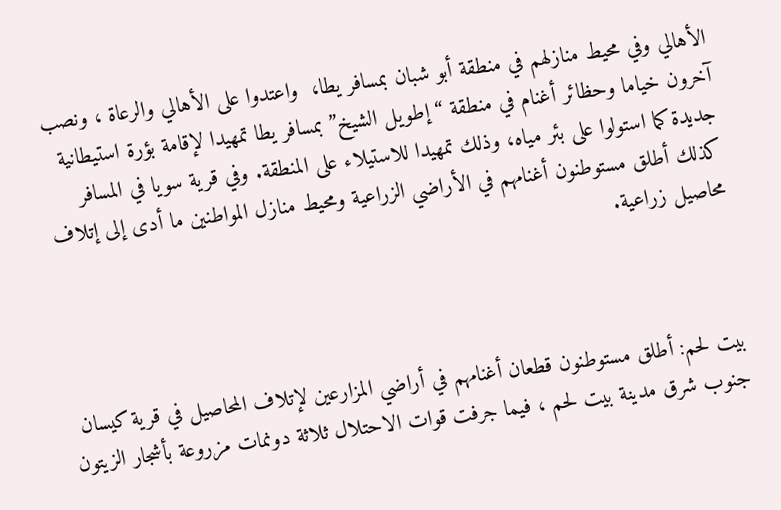الأهالي وفي محيط منازلهم في منطقة أبو شبان بمسافر يطا،  واعتدوا على الأهالي والرعاة ، ونصب آخرون خياما وحظائر أغنام في منطقة “إطويل الشيخ” بمسافر يطا تمهيدا لإقامة بؤرة استيطانية جديدة كما استولوا على بئر مياه، وذلك تمهيدا للاستيلاء على المنطقة. وفي قرية سويا في المسافر كذلك أطلق مستوطنون أغنامهم في الأراضي الزراعية ومحيط منازل المواطنين ما أدى إلى إتلاف محاصيل زراعية.



بيت لحم: أطلق مستوطنون قطعان أغنامهم في أراضي المزارعين لإتلاف المحاصيل في قرية كيسان جنوب شرق مدينة بيت لحم ، فيما جرفت قوات الاحتلال ثلاثة دونمات مزروعة بأشجار الزيتون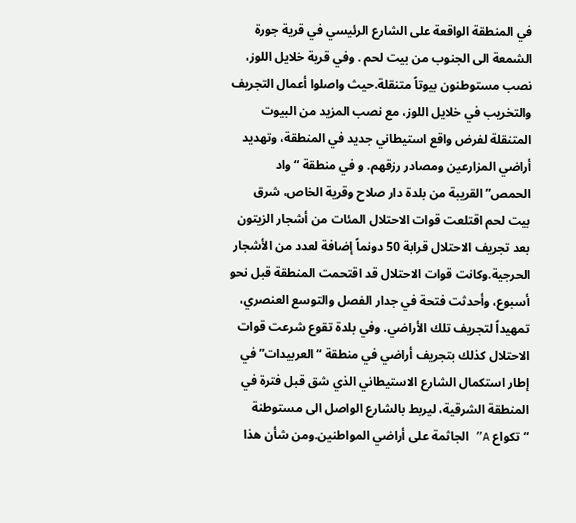في المنطقة الواقعة على الشارع الرئيسي في قرية جورة الشمعة الى الجنوب من بيت لحم . وفي قرية خلايل اللوز، نصب مستوطنون بيوتاً متنقلة.حيث واصلوا أعمال التجريف والتخريب في خلايل اللوز، مع نصب المزيد من البيوت المتنقلة لفرض واقع استيطاني جديد في المنطقة، وتهديد أراضي المزارعين ومصادر رزقهم. و في منطقة “واد الحمص” القريبة من بلدة دار صلاح وقرية الخاص، شرق بيت لحم اقتلعت قوات الاحتلال المئات من أشجار الزيتون بعد تجريف الاحتلال قرابة 50 دونماً إضافة لعدد من الأشجار الحرجية.وكانت قوات الاحتلال قد اقتحمت المنطقة قبل نحو أسبوع، وأحدثت فتحة في جدار الفصل والتوسع العنصري، تمهيداً لتجريف تلك الأراضي. وفي بلدة تقوع شرعت قوات الاحتلال كذلك بتجريف أراضي في منطقة “العربيدات” في إطار استكمال الشارع الاستيطاني الذي شق قبل فترة في المنطقة الشرقية، ليربط بالشارع الواصل الى مستوطنة “تكواع A” الجاثمة على أراضي المواطنين.ومن شأن هذا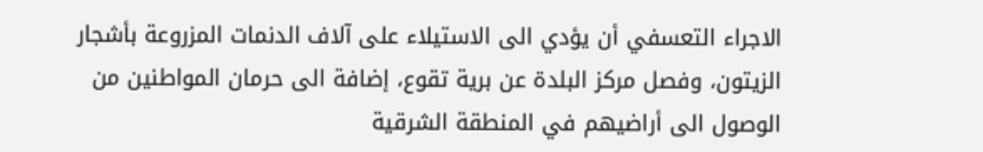الاجراء التعسفي أن يؤدي الى الاستيلاء على آلاف الدنمات المزروعة بأشجار الزيتون، وفصل مركز البلدة عن برية تقوع، إضافة الى حرمان المواطنين من الوصول الى أراضيهم في المنطقة الشرقية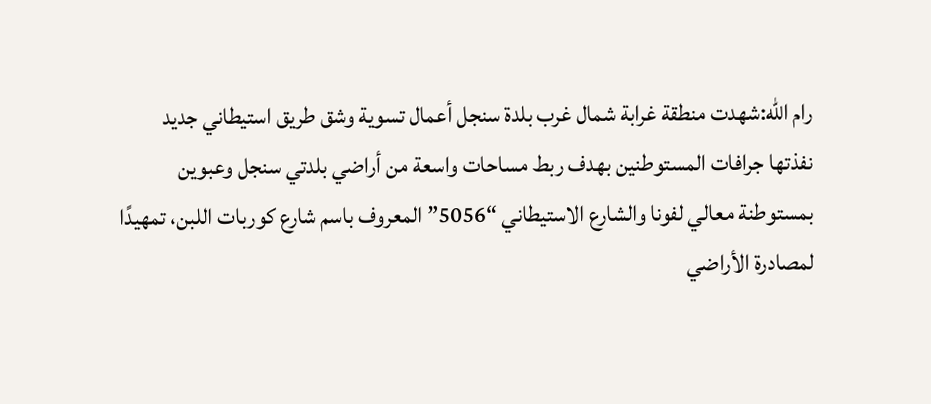رام الله:شهدت منطقة غرابة شمال غرب بلدة سنجل أعمال تسوية وشق طريق استيطاني جديد نفذتها جرافات المستوطنين بهدف ربط مساحات واسعة من أراضي بلدتي سنجل وعبوين بمستوطنة معالي لفونا والشارع الاستيطاني “5056” المعروف باسم شارع كوربات اللبن، تمهيدًا لمصادرة الأراضي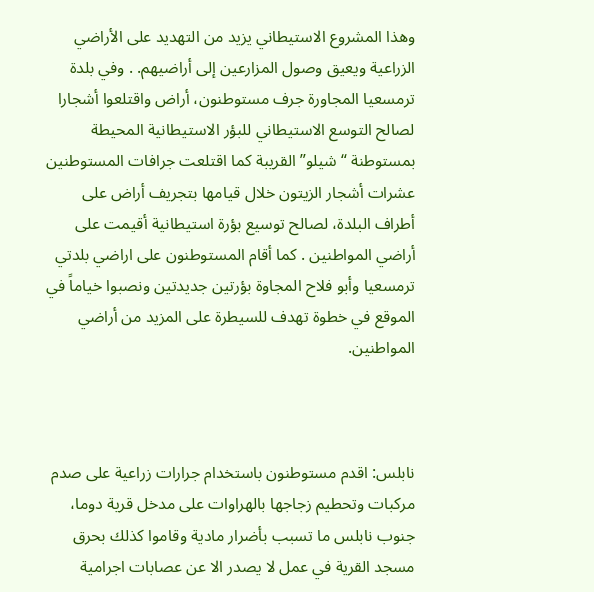وهذا المشروع الاستيطاني يزيد من التهديد على الأراضي الزراعية ويعيق وصول المزارعين إلى أراضيهم. . وفي بلدة ترمسعيا المجاورة جرف مستوطنون، أراض واقتلعوا أشجارا لصالح التوسع الاستيطاني للبؤر الاستيطانية المحيطة بمستوطنة “شيلو” القريبة كما اقتلعت جرافات المستوطنين عشرات أشجار الزيتون خلال قيامها بتجريف أراض على أطراف البلدة، لصالح توسيع بؤرة استيطانية أقيمت على أراضي المواطنين . كما أقام المستوطنون على اراضي بلدتي ترمسعيا وأبو فلاح المجاوة بؤرتين جديدتين ونصبوا خياماً في الموقع في خطوة تهدف للسيطرة على المزيد من أراضي المواطنين.



نابلس: اقدم مستوطنون باستخدام جرارات زراعية على صدم مركبات وتحطيم زجاجها بالهراوات على مدخل قرية دوما، جنوب نابلس ما تسبب بأضرار مادية وقاموا كذلك بحرق مسجد القرية في عمل لا يصدر الا عن عصابات اجرامية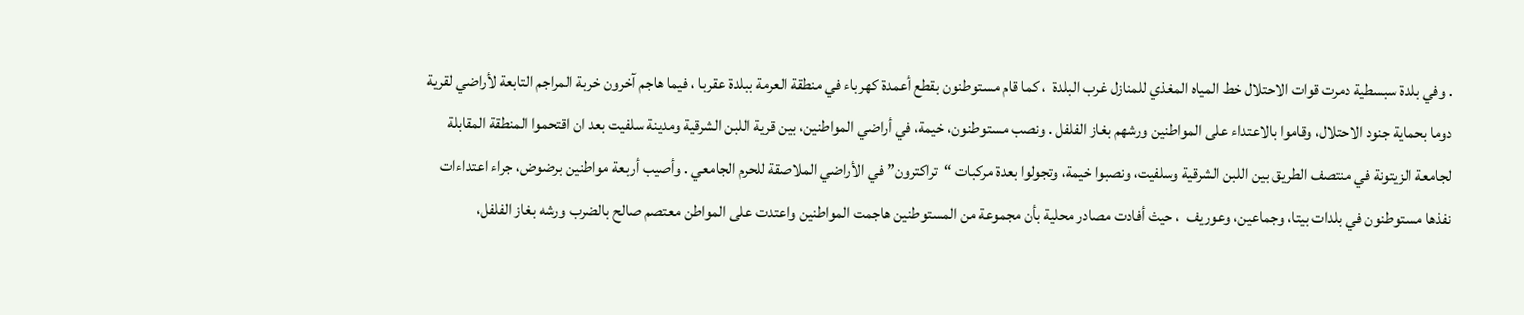. وفي بلدة سبسطية دمرت قوات الاحتلال خط المياه المغذي للمنازل غرب البلدة  ، كما قام مستوطنون بقطع أعمدة كهرباء في منطقة العرمة ببلدة عقربا ، فيما هاجم آخرون خربة المراجم التابعة لأراضي لقرية دوما بحماية جنود الاحتلال، وقاموا بالاعتداء على المواطنين ورشهم بغاز الفلفل . ونصب مستوطنون، خيمة، في أراضي المواطنين، بين قرية اللبن الشرقية ومدينة سلفيت بعد ان اقتحموا المنطقة المقابلة لجامعة الزيتونة في منتصف الطريق بين اللبن الشرقية وسلفيت، ونصبوا خيمة، وتجولوا بعدة مركبات “تراكترون” في الأراضي الملاصقة للحرم الجامعي . وأصيب أربعة مواطنين برضوض، جراء اعتداءات نفذها مستوطنون في بلدات بيتا، وجماعين، وعوريف  ، حيث أفادت مصادر محلية بأن مجموعة من المستوطنين هاجمت المواطنين واعتدت على المواطن معتصم صالح بالضرب ورشه بغاز الفلفل،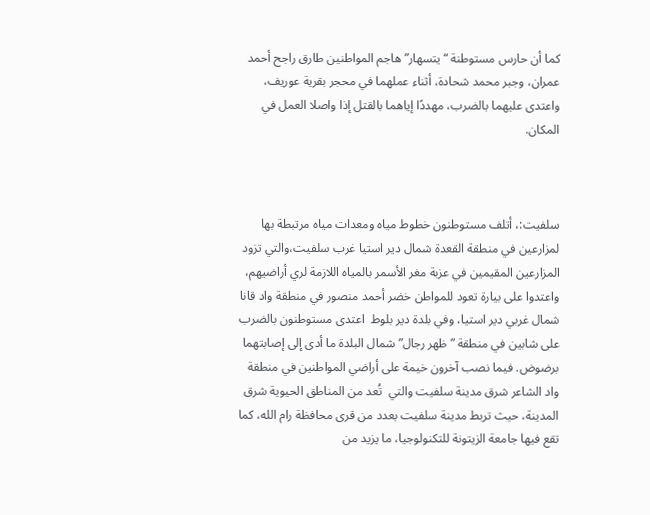كما أن حارس مستوطنة “يتسهار” هاجم المواطنين طارق راجح أحمد عمران، وجبر محمد شحادة، أثناء عملهما في محجر بقرية عوريف، واعتدى عليهما بالضرب، مهددًا إياهما بالقتل إذا واصلا العمل في المكان.



سلفيت:، أتلف مستوطنون خطوط مياه ومعدات مياه مرتبطة بها  لمزارعين في منطقة القعدة شمال دير استيا غرب سلفيت،والتي تزود المزارعين المقيمين في عزبة مغر الأسمر بالمياه اللازمة لري أراضيهم، واعتدوا على بيارة تعود للمواطن خضر أحمد منصور في منطقة واد قانا شمال غربي دير استيا، وفي بلدة دير بلوط  اعتدى مستوطنون بالضرب على شابين في منطقة ” ظهر رجال” شمال البلدة ما أدى إلى إصابتهما برضوض. فيما نصب آخرون خيمة على أراضي المواطنين في منطقة واد الشاعر شرق مدينة سلفيت والتي  تُعد من المناطق الحيوية شرق المدينة، حيث تربط مدينة سلفيت بعدد من قرى محافظة رام الله، كما تقع فيها جامعة الزيتونة للتكنولوجيا، ما يزيد من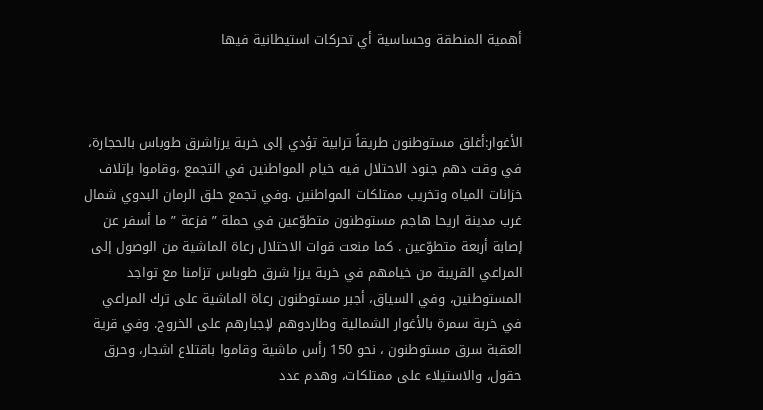أهمية المنطقة وحساسية أي تحركات استيطانية فيها



الأغوار:أغلق مستوطنون طريقاً ترابية تؤدي إلى خربة يرزاشرق طوباس بالحجارة، في وقت دهم جنود الاحتلال فيه خيام المواطنين في التجمع ،وقاموا بإتلاف خزانات المياه وتخريب ممتلكات المواطنين .وفي تجمع حلق الرمان البدوي شمال غرب مدينة اريحا هاجم مستوطنون متطوّعين في حملة ” فزعة ” ما أسفر عن إصابة أربعة متطوّعين . كما منعت قوات الاحتلال رعاة الماشية من الوصول إلى المراعي القريبة من خيامهم في خربة يرزا شرق طوباس تزامنا مع تواجد المستوطنين، وفي السياق، أجبر مستوطنون رعاة الماشية على ترك المراعي في خربة سمرة بالأغوار الشمالية وطاردوهم لإجبارهم على الخروج. وفي قرية العقبة سرق مستوطنون ، نحو 150 رأس ماشية وقاموا باقتلاع اشجار، وحرق حقول، والاستيلاء على ممتلكات، وهدم عدد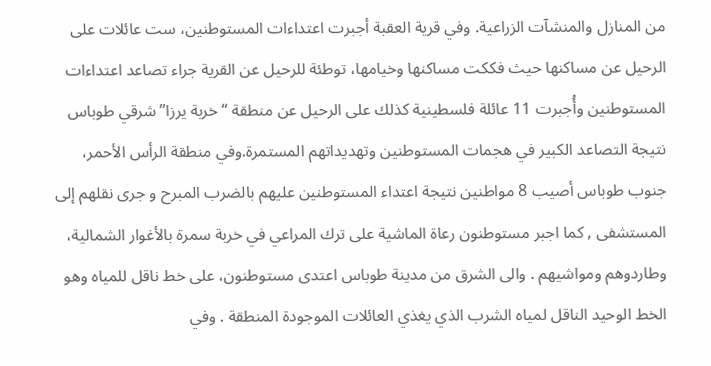من المنازل والمنشآت الزراعية. وفي قرية العقبة أجبرت اعتداءات المستوطنين، ست عائلات على الرحيل عن مساكنها حيث فككت مساكنها وخيامها، توطئة للرحيل عن القرية جراء تصاعد اعتداءات المستوطنين وأُجبرت 11 عائلة فلسطينية كذلك على الرحيل عن منطقة “خربة يرزا” شرقي طوباس نتيجة التصاعد الكبير في هجمات المستوطنين وتهديداتهم المستمرة.وفي منطقة الرأس الأحمر، جنوب طوباس أصيب 8 مواطنين نتيجة اعتداء المستوطنين عليهم بالضرب المبرح و جرى نقلهم إلى المستشفى , كما اجبر مستوطنون رعاة الماشية على ترك المراعي في خربة سمرة بالأغوار الشمالية، وطاردوهم ومواشيهم . والى الشرق من مدينة طوباس اعتدى مستوطنون، على خط ناقل للمياه وهو الخط الوحيد الناقل لمياه الشرب الذي يغذي العائلات الموجودة المنطقة . وفي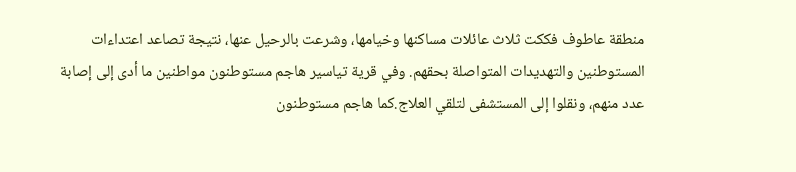منطقة عاطوف فككت ثلاث عائلات مساكنها وخيامها، وشرعت بالرحيل عنها، نتيجة تصاعد اعتداءات المستوطنين والتهديدات المتواصلة بحقهم. وفي قرية تياسير هاجم مستوطنون مواطنين ما أدى إلى إصابة عدد منهم، ونقلوا إلى المستشفى لتلقي العلاج.كما هاجم مستوطنون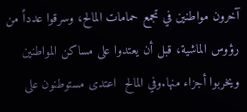آخرون مواطنين في تجمع حمامات المالح، وسرقوا عدداً من رؤوس الماشية، قبل أن يعتدوا على مساكن المواطنين ويخربوا أجزاء منها.وفي المالح  اعتدى مستوطنون على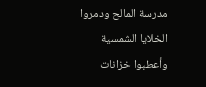مدرسة المالح ودمروا الخلايا الشمسية وأعطبوا خزانات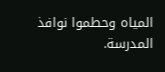المياه وحطموا نوافذ المدرسة.